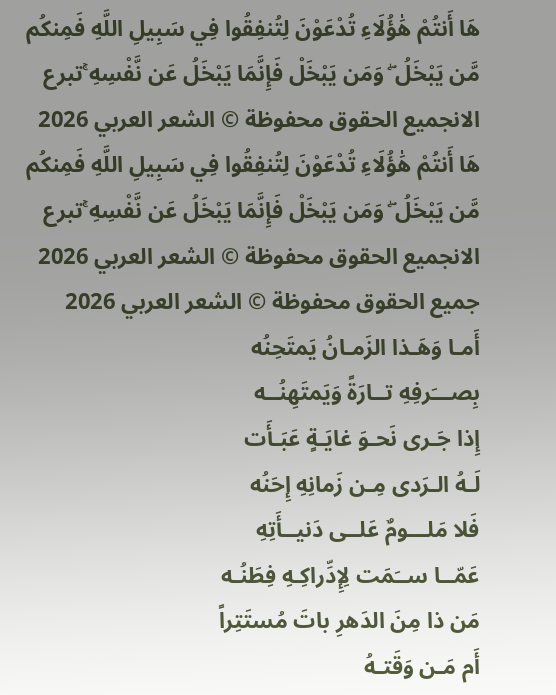هَا أَنتُمْ هَٰؤُلَاءِ تُدْعَوْنَ لِتُنفِقُوا فِي سَبِيلِ اللَّهِ فَمِنكُم مَّن يَبْخَلُ ۖ وَمَن يَبْخَلْ فَإِنَّمَا يَبْخَلُ عَن نَّفْسِهِ ۚتبرع الانجميع الحقوق محفوظة © الشعر العربي 2026
هَا أَنتُمْ هَٰؤُلَاءِ تُدْعَوْنَ لِتُنفِقُوا فِي سَبِيلِ اللَّهِ فَمِنكُم مَّن يَبْخَلُ ۖ وَمَن يَبْخَلْ فَإِنَّمَا يَبْخَلُ عَن نَّفْسِهِ ۚتبرع الانجميع الحقوق محفوظة © الشعر العربي 2026
جميع الحقوق محفوظة © الشعر العربي 2026
أَمـا وَهَـذا الزَمـانُ يَمتَحِنُه
بِصـــَرفِهِ تــارَةً وَيَمتَهِنُــه
إِذا جَـرى نَحـوَ غايَـةٍ عَبَـأَت
لَـهُ الـرَدى مِـن زَمانِهِ إِحَنُه
فَلا مَلـــومٌ عَلــى دَنيــأَتِهِ
عَمّــا ســَمَت لِإِدِّراكِـهِ فِطَنُـه
مَن ذا مِنَ الدَهرِ باتَ مُستَتِراً
أَم مَـن وَقَتـهُ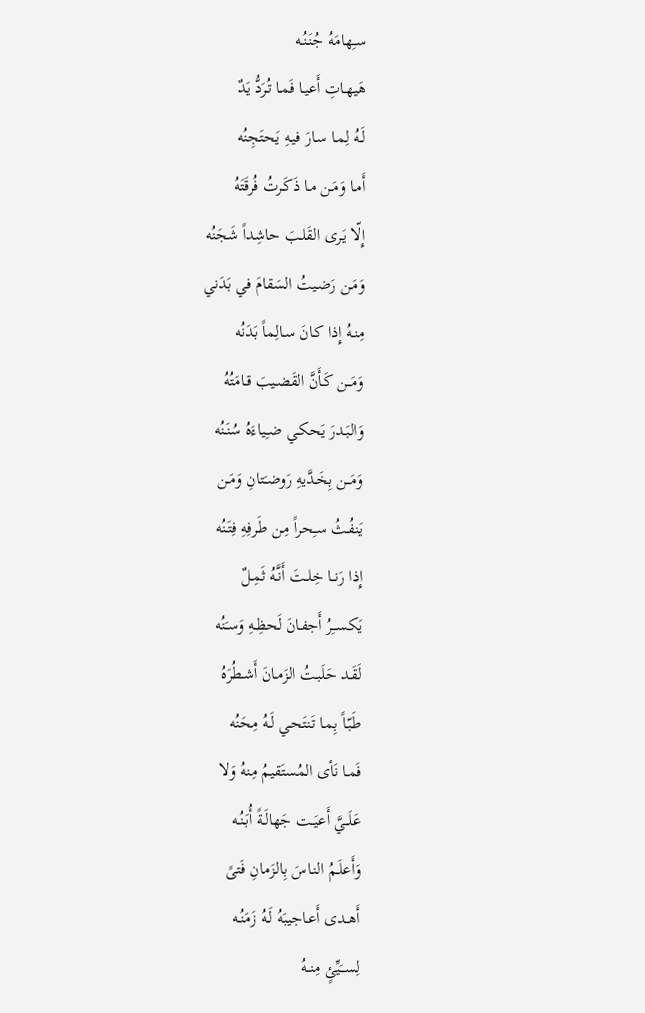سـِهامَهُ جُنَنُـه
هَيهـاتِ أَعيـا فَمـا تُـرَدُّ يَدٌ
لَـهُ لِمـا سـارَ فيـهِ يَحتَجِنُه
أَمـا وَمَـن مـا ذَكَـرتُ فُرقَتَهُ
إِلّا يَـرى القَلـبَ حاشِداً شَجَنُه
وَمَـن رَضـيتُ السَقامَ في بَدَني
مِنـهُ إِذا كـانَ سـالِماً بَدَنُه
وَمَــن كَـأَنَّ القَضـيبَ قـامَتُهُ
وَالبَـدرَ يَحكـي ضـِياءَهُ سُنَنُه
وَمَــن بِخَـدَّيهِ رَوضـَتانِ وَمَـن
يَنفُـثُ سـِحراً مِـن طَرفِهِ فِتَنُه
إِذا رَنــا خِلــتَ أَنَّـهُ ثَمِـلٌ
يَكســِرُ أَجفـانَ لَحظِـهِ وَسـَنُه
لَقَـد حَلَبـتُ الزَمـانَ أَشـطُرَهُ
طَبّـاً بِمـا تَنتَحـي لَـهُ مِحَنُه
فَمـا نَأى المُستَقيمُ مِنهُ وَلا
عَلَــيَّ أَعيَــت جَهالَـةً أُبَنُـه
وَأَعلَـمُ النـاسَ بِالزَمانِ فَتىً
أَهــدى أَعـاجيبَهُ لَـهُ زَمَنُـه
لِســَيِّئٍ مِنــهُ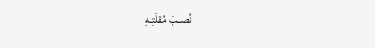نُصــبَ مُقلَتِـهِ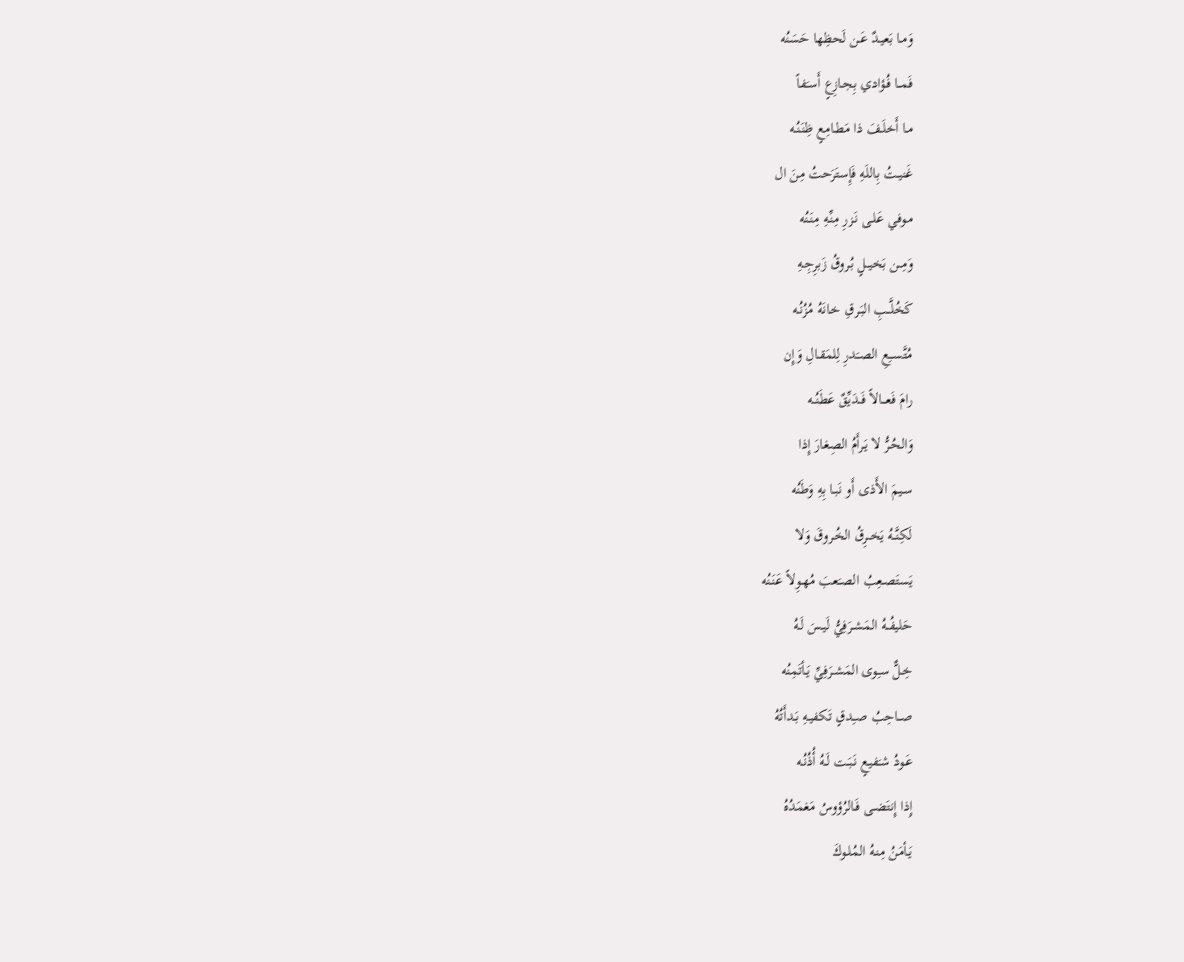وَمـا بَعيـدٌ عَـن لَحظِها حَسَنُه
فَمــا فُـؤادي بِجـازِعٍ أَسـَفاً
مـا أَخلَـفَ ذا مَطـامِعٍ ظِنَنُـه
غَنيـتُ بِاللَهِ فَإِستَرَحتُ مِنَ ال
مـوفي عَلـى نَـزرِ مِنِّـهِ مِنَنُه
وَمِــن بَخيــلٍ بُـروقُ زَبرِجِـهِ
كَخُلَّــبِ البَـرقِ خـانَهُ مُزُنُـه
مُتَّســِعِ الصـَدرِ لِلمَقـالِ وَإِن
رامَ فَعـــالاً فَــدَيِّقٌ عَطَنُــه
وَالحُـرُّ لا يَـرأَمُ الصِغارَ إِذا
سـيمَ الأَذى أَو نَبـا بِهِ وَطَنُه
لَكِنَّــهُ يَخــرِقُ الخُـروقَ وَلا
يَستَصـعِبُ الصـَعبَ مُهـوِلاً عَنَنُه
حَليفُــهُ المَشـرَفِيُّ لَيـسَ لَـهُ
خِـلٌّ سـِوى المَشـرَفِيِّ يَـأتَمِنُه
صــاحِبُ صـِدقٍ تَكفيـهِ بَـدأَتُهُ
عَـودُ شـَفيعٍ نَبَـت لَـهُ أُذُنُـه
إِذا إِنتَضـى فَـالرُؤوسُ مَغمَدُهُ
يَـأمَنُ مِنـهُ المُلـوكَ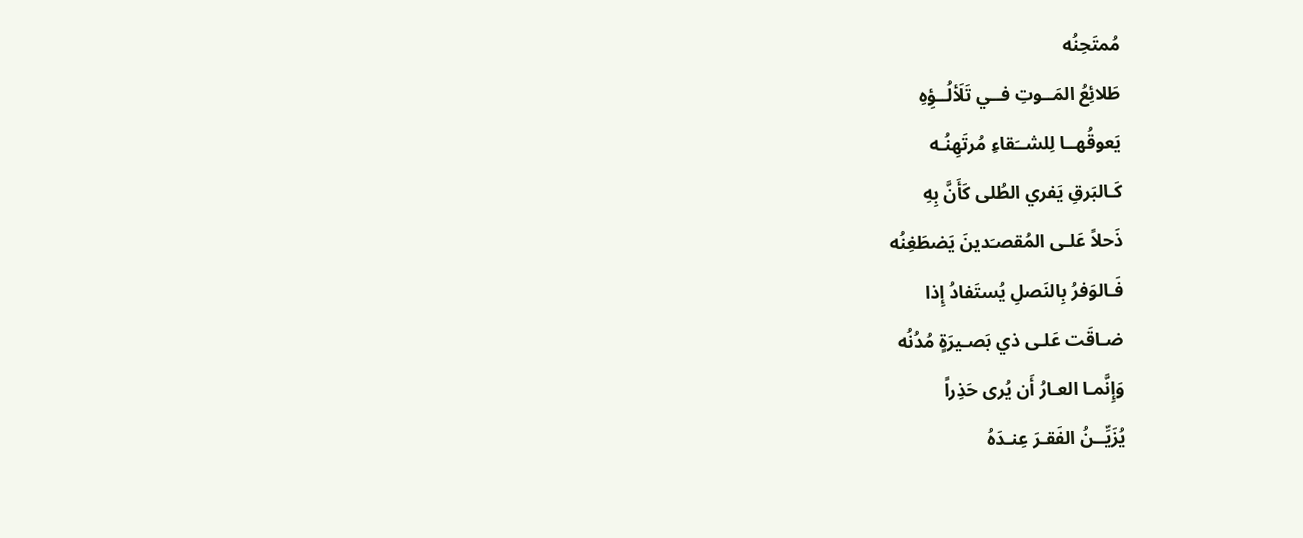مُمتَحِنُه
طَلائِعُ المَــوتِ فــي تَلَألُــؤِهِ
يَعوقُهــا لِلشــَقاءِ مُرتَهِنُـه
كَـالبَرقِ يَفري الطُلى كَأَنَّ بِهِ
ذَحلاً عَلـى المُقصـَدينَ يَضطَغِنُه
فَـالوَفرُ بِالنَصلِ يُستَفادُ إِذا
ضـاقَت عَلـى ذي بَصـيرَةٍ مُدُنُه
وَإِنَّمـا العـارُ أَن يُرى حَذِراً
يُزَيِّــنُ الفَقـرَ عِنـدَهُ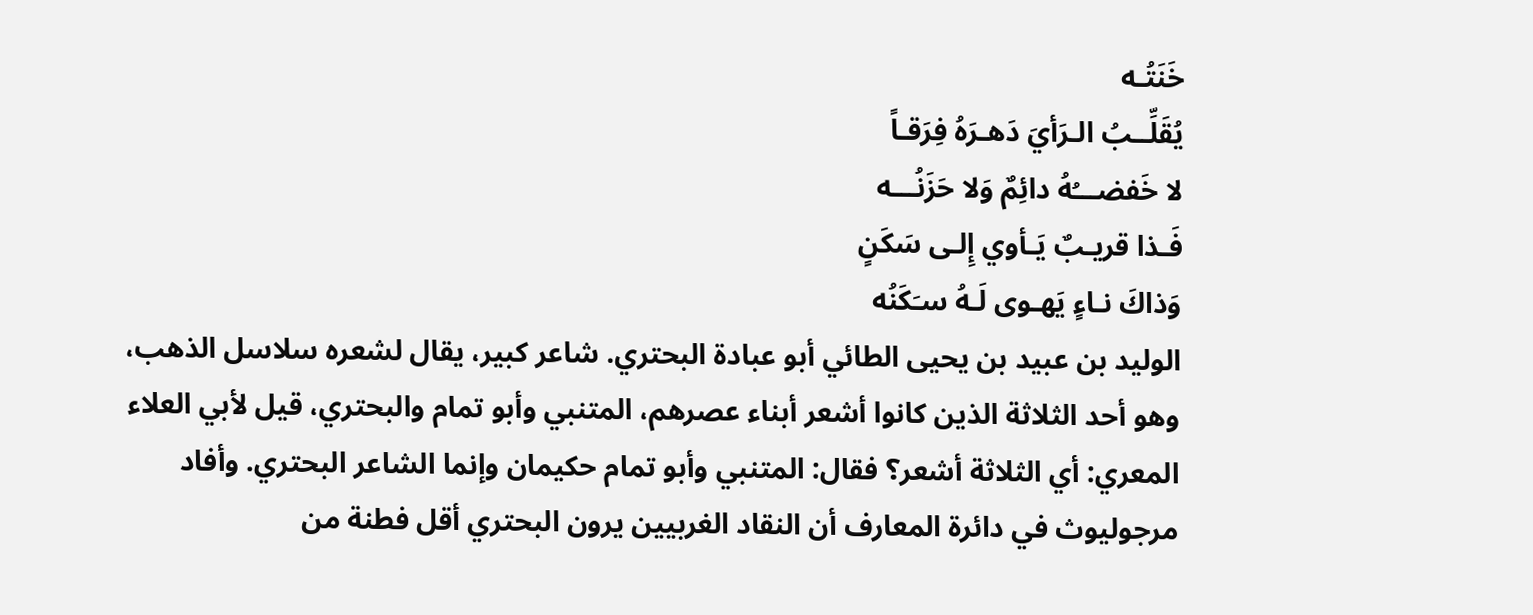خَنَتُـه
يُقَلِّــبُ الـرَأيَ دَهـرَهُ فِرَقـاً
لا خَفضـــُهُ دائِمٌ وَلا حَزَنُـــه
فَـذا قريـبٌ يَـأوي إِلـى سَكَنٍ
وَذاكَ نـاءٍ يَهـوى لَـهُ سـَكَنُه
الوليد بن عبيد بن يحيى الطائي أبو عبادة البحتري. شاعر كبير، يقال لشعره سلاسل الذهب، وهو أحد الثلاثة الذين كانوا أشعر أبناء عصرهم، المتنبي وأبو تمام والبحتري، قيل لأبي العلاء المعري: أي الثلاثة أشعر؟ فقال: المتنبي وأبو تمام حكيمان وإنما الشاعر البحتري. وأفاد مرجوليوث في دائرة المعارف أن النقاد الغربيين يرون البحتري أقل فطنة من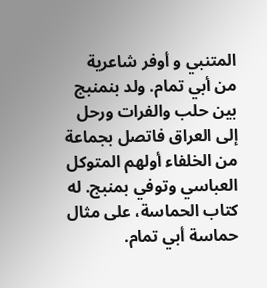المتنبي و أوفر شاعرية من أبي تمام. ولد بنمنبج بين حلب والفرات ورحل إلى العراق فاتصل بجماعة من الخلفاء أولهم المتوكل العباسي وتوفي بمنبج. له كتاب الحماسة، على مثال حماسة أبي تمام.